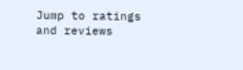Jump to ratings and reviews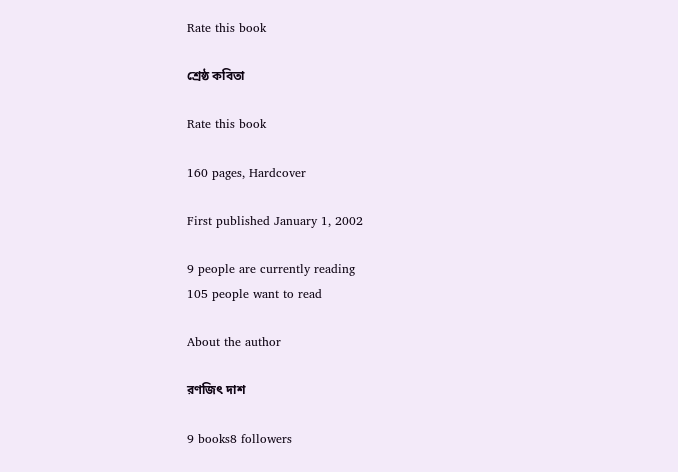Rate this book

শ্রেষ্ঠ কবিতা

Rate this book

160 pages, Hardcover

First published January 1, 2002

9 people are currently reading
105 people want to read

About the author

রণজিৎ দাশ

9 books8 followers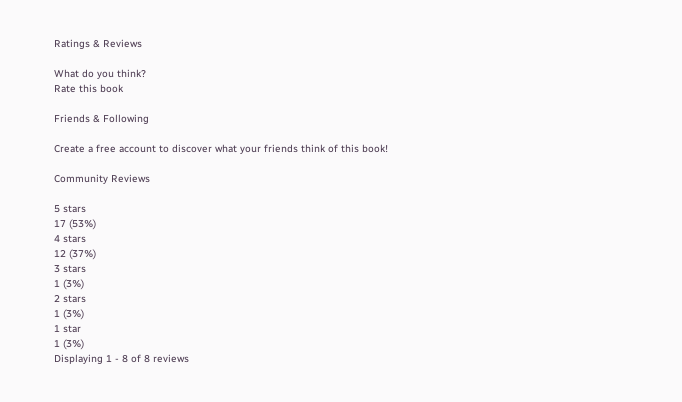Ratings & Reviews

What do you think?
Rate this book

Friends & Following

Create a free account to discover what your friends think of this book!

Community Reviews

5 stars
17 (53%)
4 stars
12 (37%)
3 stars
1 (3%)
2 stars
1 (3%)
1 star
1 (3%)
Displaying 1 - 8 of 8 reviews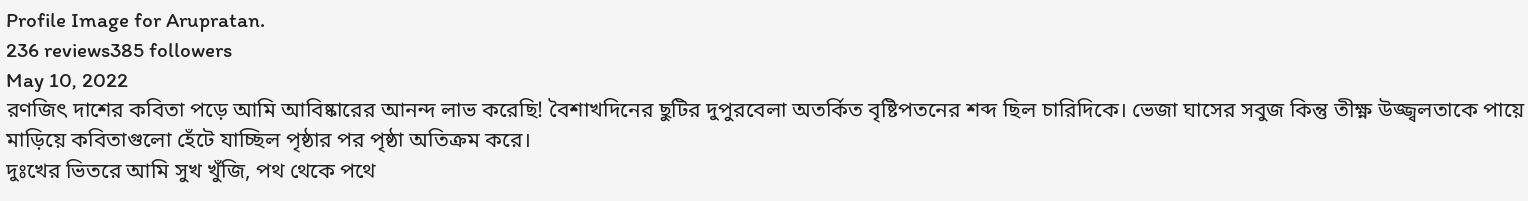Profile Image for Arupratan.
236 reviews385 followers
May 10, 2022
রণজিৎ দাশের কবিতা পড়ে আমি আবিষ্কারের আনন্দ লাভ করেছি! বৈশাখদিনের ছুটির দুপুরবেলা অতর্কিত বৃষ্টিপতনের শব্দ ছিল চারিদিকে। ভেজা ঘাসের সবুজ কিন্তু তীক্ষ্ণ উজ্জ্বলতাকে পায়ে মাড়িয়ে কবিতাগুলো হেঁটে যাচ্ছিল পৃষ্ঠার পর পৃষ্ঠা অতিক্রম করে।
দুঃখের ভিতরে আমি সুখ খুঁজি, পথ থেকে পথে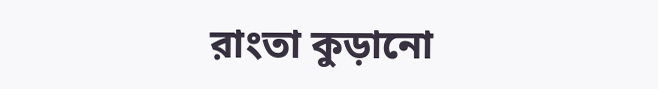রাংতা কুড়ানো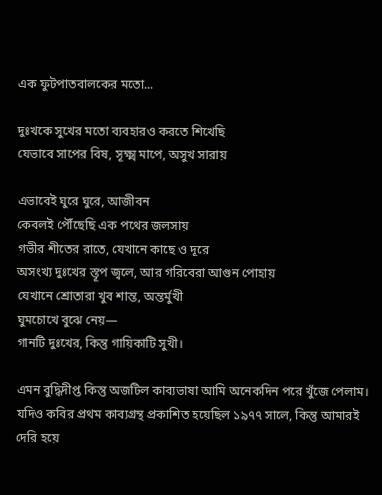এক ফুটপাতবালকের মতো...

দুঃখকে সুখের মতো ব্যবহারও করতে শিখেছি
যেভাবে সাপের বিষ, সূক্ষ্ম মাপে, অসুখ সারায়

এভাবেই ঘুরে ঘুরে, আজীবন
কেবলই পৌঁছেছি এক পথের জলসায়
গভীর শীতের রাতে, যেখানে কাছে ও দূরে
অসংখ্য দুঃখের স্তূপ জ্বলে, আর গরিবেরা আগুন পোহায়
যেখানে শ্রোতারা খুব শান্ত, অন্তর্মুখী
ঘুমচোখে বুঝে নেয়—
গানটি দুঃখের, কিন্তু গায়িকাটি সুখী।

এমন বুদ্ধিদীপ্ত কিন্তু অজটিল কাব্যভাষা আমি অনেকদিন পরে খুঁজে পেলাম। যদিও কবির প্রথম কাব্যগ্রন্থ প্রকাশিত হয়েছিল ১৯৭৭ সালে, কিন্তু আমারই দেরি হয়ে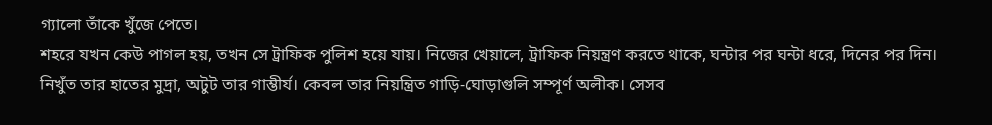গ্যালো তাঁকে খুঁজে পেতে।
শহরে যখন কেউ পাগল হয়, তখন সে ট্রাফিক পুলিশ হয়ে যায়। নিজের খেয়ালে, ট্রাফিক নিয়ন্ত্রণ করতে থাকে, ঘন্টার পর ঘন্টা ধরে, দিনের পর দিন। নিখুঁত তার হাতের মুদ্রা, অটুট তার গাম্ভীর্য। কেবল তার নিয়ন্ত্রিত গাড়ি-ঘোড়াগুলি সম্পূর্ণ অলীক। সেসব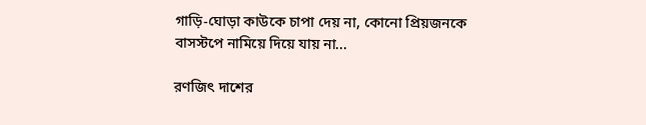গাড়ি-ঘোড়া কাউকে চাপা দেয় না, কোনো প্রিয়জনকে বাসস্টপে নামিয়ে দিয়ে যায় না...

রণজিৎ দাশের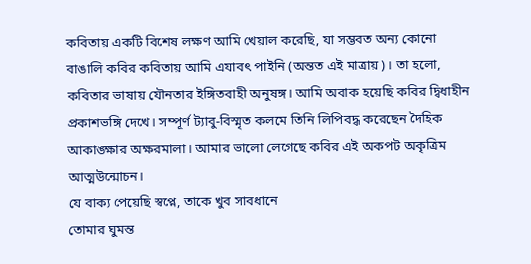কবিতায় একটি বিশেষ লক্ষণ আমি খেয়াল করেছি, যা সম্ভবত অন্য কোনো বাঙালি কবির কবিতায় আমি এযাবৎ পাইনি (অন্তত এই মাত্রায়)। তা হলো, কবিতার ভাষায় যৌনতার ইঙ্গিতবাহী অনুষঙ্গ। আমি অবাক হয়েছি কবির দ্বিধাহীন প্রকাশভঙ্গি দেখে। সম্পূর্ণ ট্যাবু-বিস্মৃত কলমে তিনি লিপিবদ্ধ করেছেন দৈহিক আকাঙ্ক্ষার অক্ষরমালা। আমার ভালো লেগেছে কবির এই অকপট অকৃত্রিম আত্মউন্মোচন।
যে বাক্য পেয়েছি স্বপ্নে, তাকে খুব সাবধানে
তোমার ঘুমন্ত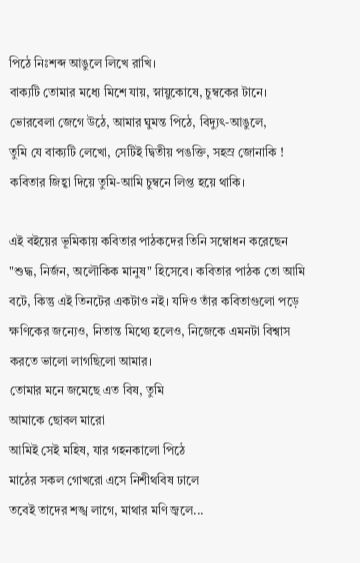পিঠে নিঃশব্দ আঙুলে লিখে রাখি।
বাক্যটি তোমার মধ্যে মিশে যায়, স্নায়ুকোষে, চুম্বকের টানে।
ভোরবেলা জেগে উঠে, আমার ঘুমন্ত পিঠে, বিদ্যুৎ-আঙুলে,
তুমি যে বাক্যটি লেখো, সেটিই দ্বিতীয় পঙক্তি, সহস্র জোনাকি !
কবিতার জিহ্বা দিয়ে তুমি-আমি চুম্বনে লিপ্ত হয়ে থাকি।

এই বইয়ের ভূমিকায় কবিতার পাঠকদের তিনি সম্বোধন করেছেন "শুদ্ধ, নির্জন, অলৌকিক মানুষ" হিসেবে। কবিতার পাঠক তো আমি বটে, কিন্তু এই তিনটের একটাও নই। যদিও তাঁর কবিতাগুলো পড়ে ক্ষণিকের জন্যেও, নিতান্ত মিথ্যে হলেও, নিজেকে এমনটা বিশ্বাস করতে ভালো লাগছিলো আমার।
তোমার মনে জমেছে এত বিষ, তুমি
আমাকে ছোবল মারো
আমিই সেই মহিষ, যার গহনকালো পিঠে
মাঠের সকল গোখরো এসে নিশীথবিষ ঢালে
তবেই তাদের শঙ্খ লাগে, মাথার মণি জ্বলে...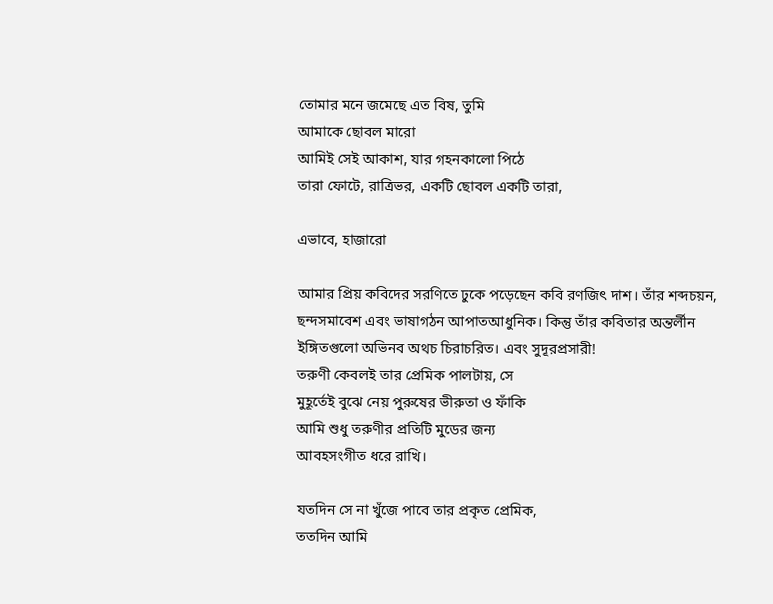তোমার মনে জমেছে এত বিষ, তুমি
আমাকে ছোবল মারো
আমিই সেই আকাশ, যার গহনকালো পিঠে
তারা ফোটে, রাত্রিভর, একটি ছোবল একটি তারা,

এভাবে, হাজারো

আমার প্রিয় কবিদের সরণিতে ঢুকে পড়েছেন কবি রণজিৎ দাশ। তাঁর শব্দচয়ন, ছন্দসমাবেশ এবং ভাষাগঠন আপাতআধুনিক। কিন্তু তাঁর কবিতার অন্তর্লীন ইঙ্গিতগুলো অভিনব অথচ চিরাচরিত। এবং সুদূরপ্রসারী!
তরুণী কেবলই তার প্রেমিক পালটায়, সে
মুহূর্তেই বুঝে নেয় পুরুষের ভীরুতা ও ফাঁকি
আমি শুধু তরুণীর প্রতিটি মুডের জন্য
আবহসংগীত ধরে রাখি।

যতদিন সে না খুঁজে পাবে তার প্রকৃত প্রেমিক,
ততদিন আমি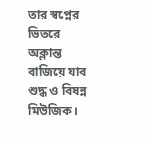তার স্বপ্নের ভিতরে
অক্লান্ত বাজিয়ে যাব শুদ্ধ ও বিষন্ন মিউজিক।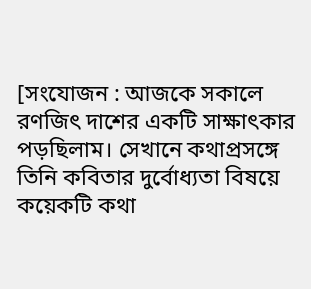[সংযোজন : আজকে সকালে রণজিৎ দাশের একটি সাক্ষাৎকার পড়ছিলাম। সেখানে কথাপ্রসঙ্গে তিনি কবিতার দুর্বোধ্যতা বিষয়ে কয়েকটি কথা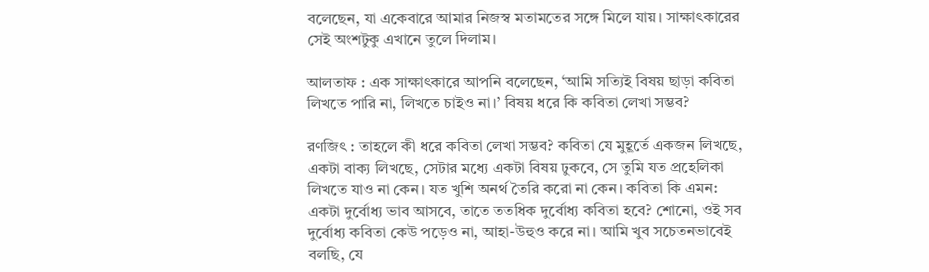বলেছেন, যা একেবারে আমার নিজস্ব মতামতের সঙ্গে মিলে যায়। সাক্ষাৎকারের সেই অংশটুকু এখানে তুলে দিলাম।

আলতাফ : এক সাক্ষাৎকারে আপনি বলেছেন, ‘আমি সত্যিই বিষয় ছাড়া কবিতা লিখতে পারি না, লিখতে চাইও না।’ বিষয় ধরে কি কবিতা লেখা সম্ভব?

রণজিৎ : তাহলে কী ধরে কবিতা লেখা সম্ভব? কবিতা যে মুহূর্তে একজন লিখছে, একটা বাক্য লিখছে, সেটার মধ্যে একটা বিষয় ঢুকবে, সে তুমি যত প্রহেলিকা লিখতে যাও না কেন। যত খুশি অনর্থ তৈরি করো না কেন। কবিতা কি এমন: একটা দুর্বোধ্য ভাব আসবে, তাতে ততধিক দুর্বোধ্য কবিতা হবে? শোনো, ওই সব দুর্বোধ্য কবিতা কেউ পড়েও না, আহা-উহুও করে না। আমি খুব সচেতনভাবেই বলছি, যে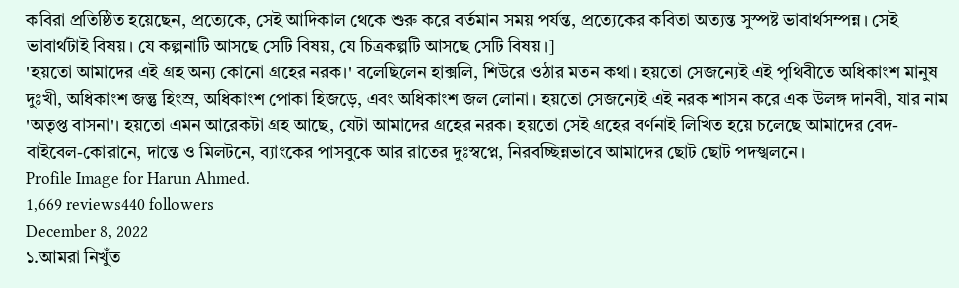কবিরা প্রতিষ্ঠিত হয়েছেন, প্রত্যেকে, সেই আদিকাল থেকে শুরু করে বর্তমান সময় পর্যন্ত, প্রত্যেকের কবিতা অত্যন্ত সুস্পষ্ট ভাবার্থসম্পন্ন। সেই ভাবার্থটাই বিষয়। যে কল্পনাটি আসছে সেটি বিষয়, যে চিত্রকল্পটি আসছে সেটি বিষয়।]
'হয়তো আমাদের এই গ্রহ অন্য কোনো গ্রহের নরক।' বলেছিলেন হাক্সলি, শিউরে ওঠার মতন কথা। হয়তো সেজন্যেই এই পৃথিবীতে অধিকাংশ মানুষ দুঃখী, অধিকাংশ জন্তু হিংস্র, অধিকাংশ পোকা হিজড়ে, এবং অধিকাংশ জল লোনা। হয়তো সেজন্যেই এই নরক শাসন করে এক উলঙ্গ দানবী, যার নাম 'অতৃপ্ত বাসনা'। হয়তো এমন আরেকটা গ্রহ আছে, যেটা আমাদের গ্রহের নরক। হয়তো সেই গ্রহের বর্ণনাই লিখিত হয়ে চলেছে আমাদের বেদ-বাইবেল-কোরানে, দান্তে ও মিলটনে, ব্যাংকের পাসবুকে আর রাতের দুঃস্বপ্নে, নিরবচ্ছিন্নভাবে আমাদের ছোট ছোট পদস্খলনে।
Profile Image for Harun Ahmed.
1,669 reviews440 followers
December 8, 2022
১.আমরা নিখুঁত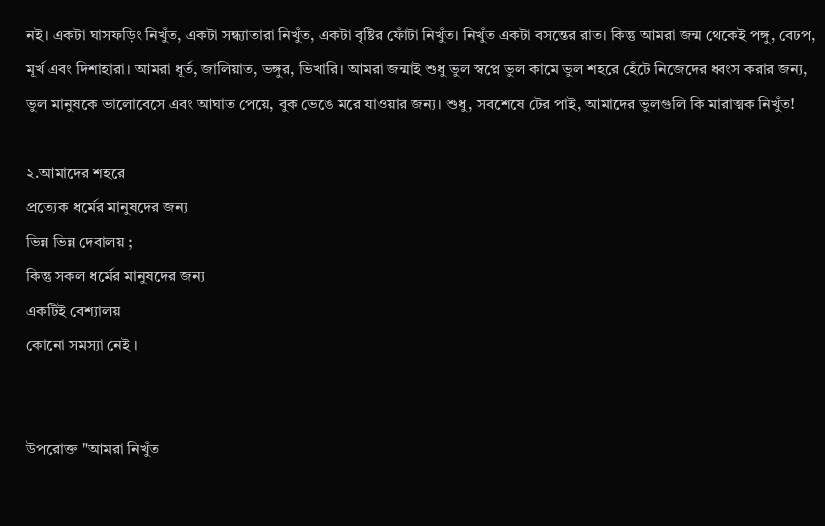নই। একটা ঘাসফড়িং নিখুঁত, একটা সন্ধ্যাতারা নিখুঁত, একটা বৃষ্টির ফোঁটা নিখুঁত। নিখুঁত একটা বসন্তের রাত। কিন্তু আমরা জন্ম থেকেই পঙ্গু, বেঢপ, মূর্খ এবং দিশাহারা। আমরা ধূর্ত, জালিয়াত, ভঙ্গুর, ভিখারি। আমরা জন্মাই শুধু ভুল স্বপ্নে ভুল কামে ভুল শহরে হেঁটে নিজেদের ধ্বংস করার জন্য, ভুল মানুষকে ভালোবেসে এবং আঘাত পেয়ে, বুক ভেঙে মরে যাওয়ার জন্য। শুধু, সবশেষে টের পাই, আমাদের ভুলগুলি কি মারাত্মক নিখুঁত!

২.আমাদের শহরে
প্রত্যেক ধর্মের মানুষদের জন্য
ভিন্ন ভিন্ন দেবালয় ;
কিন্তু সকল ধর্মের মানুষদের জন্য
একটিই বেশ্যালয়
কোনো সমস্যা নেই ।


উপরোক্ত "আমরা নিখুঁত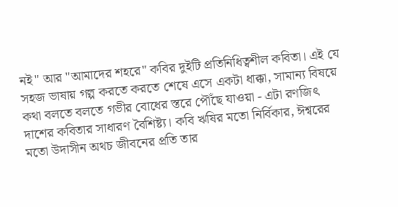নই" আর "আমাদের শহরে" কবির দুইটি প্রতিনিধিত্বশীল কবিতা। এই যে সহজ ভাষায় গল্প করতে করতে শেষে এসে একটা ধাক্কা, সামান্য বিষয়ে কথা বলতে বলতে গভীর বোধের স্তরে পৌঁছে যাওয়া - এটা রণজিৎ দাশের কবিতার সাধারণ বৈশিষ্ট্য। কবি ঋষির মতো নির্বিকার, ঈশ্বরের মতো উদাসীন অথচ জীবনের প্রতি তার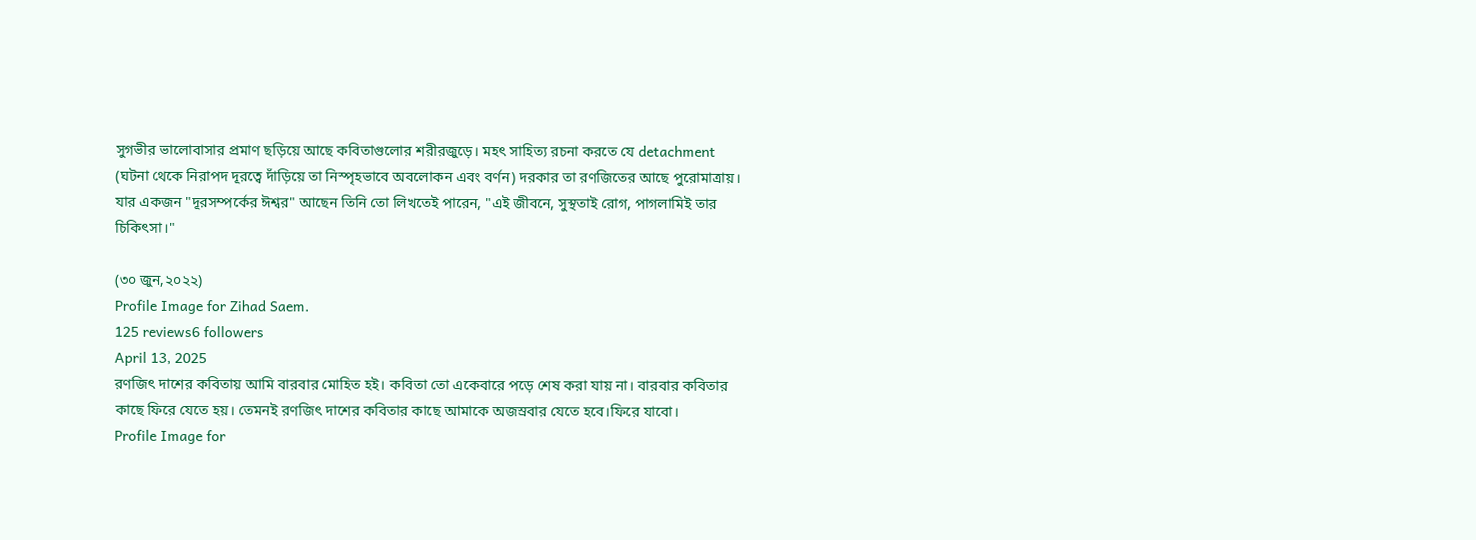সুগভীর ভালোবাসার প্রমাণ ছড়িয়ে আছে কবিতাগুলোর শরীরজুড়ে। মহৎ সাহিত্য রচনা করতে যে detachment (ঘটনা থেকে নিরাপদ দূরত্বে দাঁড়িয়ে তা নিস্পৃহভাবে অবলোকন এবং বর্ণন) দরকার তা রণজিতের আছে পুরোমাত্রায়। যার একজন "দূরসম্পর্কের ঈশ্বর" আছেন তিনি তো লিখতেই পারেন, "এই জীবনে, সুস্থতাই রোগ, পাগলামিই তার চিকিৎসা।"

(৩০ জুন,২০২২)
Profile Image for Zihad Saem.
125 reviews6 followers
April 13, 2025
রণজিৎ দাশের কবিতায় আমি বারবার মোহিত হই। কবিতা তো একেবারে পড়ে শেষ করা যায় না। বারবার কবিতার কাছে ফিরে যেতে হয়। তেমনই রণজিৎ দাশের কবিতার কাছে আমাকে অজস্রবার যেতে হবে।ফিরে যাবো।
Profile Image for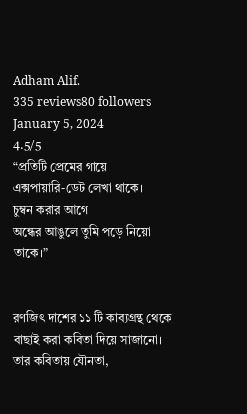Adham Alif.
335 reviews80 followers
January 5, 2024
4.5/5
“প্রতিটি প্রেমের গায়ে
এক্সপায়ারি-ডেট লেখা থাকে।
চুম্বন করার আগে
অন্ধের আঙুলে তুমি পড়ে নিয়ো তাকে।”


রণজিৎ দাশের ১১ টি কাব্যগ্রন্থ থেকে বাছাই করা কবিতা দিয়ে সাজানো। তার কবিতায় যৌনতা,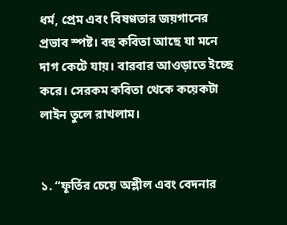ধর্ম, প্রেম এবং বিষণ্ণতার জয়গানের প্রভাব স্পষ্ট। বহু কবিতা আছে যা মনে দাগ কেটে যায়। বারবার আওড়াতে ইচ্ছে করে। সেরকম কবিতা থেকে কয়েকটা লাইন তুলে রাখলাম।


১. “ফূর্তির চেয়ে অশ্লীল এবং বেদনার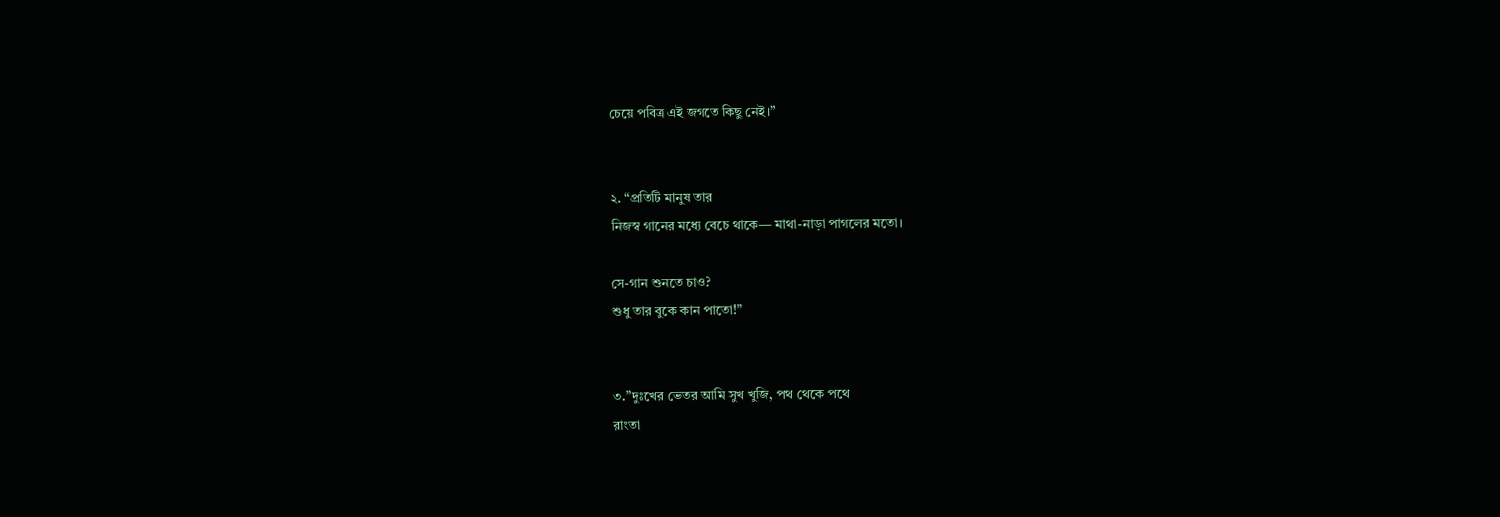চেয়ে পবিত্র এই জগতে কিছু নেই।”


২. “প্রতিটি মানুষ তার
নিজস্ব গানের মধ্যে বেচে থাকে— মাথা-নাড়া পাগলের মতো।

সে-গান শুনতে চাও?
শুধু তার বুকে কান পাতো!”


৩.”দুঃখের ভেতর আমি সুখ খুজি, পথ থেকে পথে
রাংতা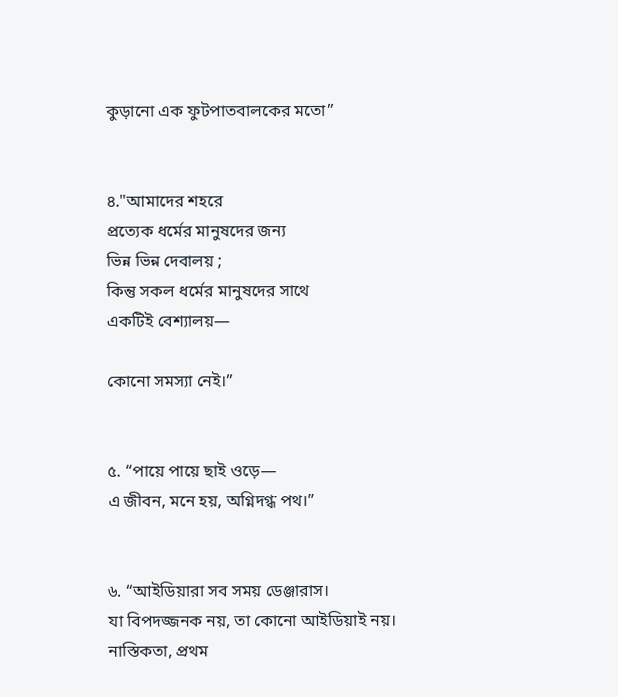কুড়ানো এক ফুটপাতবালকের মতো”


৪."আমাদের শহরে
প্রত্যেক ধর্মের মানুষদের জন্য
ভিন্ন ভিন্ন দেবালয় ;
কিন্তু সকল ধর্মের মানুষদের সাথে
একটিই বেশ্যালয়—

কোনো সমস্যা নেই।”


৫. “পায়ে পায়ে ছাই ওড়ে—
এ জীবন, মনে হয়, অগ্নিদগ্ধ পথ।”


৬. “আইডিয়ারা সব সময় ডেঞ্জারাস।
যা বিপদজ্জনক নয়, তা কোনো আইডিয়াই নয়।
নাস্তিকতা, প্রথম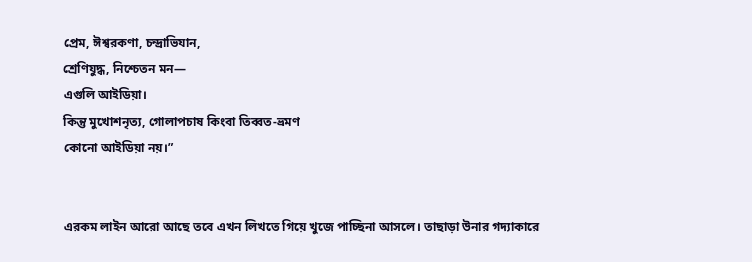প্রেম, ঈশ্বরকণা, চন্দ্রাভিযান,
শ্রেণিযুদ্ধ, নিশ্চেতন মন—
এগুলি আইডিয়া।
কিন্তু মুখোশনৃত্য, গোলাপচাষ কিংবা তিব্বত-ভ্রমণ
কোনো আইডিয়া নয়।”


এরকম লাইন আরো আছে তবে এখন লিখতে গিয়ে খুজে পাচ্ছিনা আসলে। তাছাড়া উনার গদ্যাকারে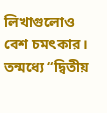লিখাগুলোও বেশ চমৎকার। তন্মধ্যে “দ্বিতীয়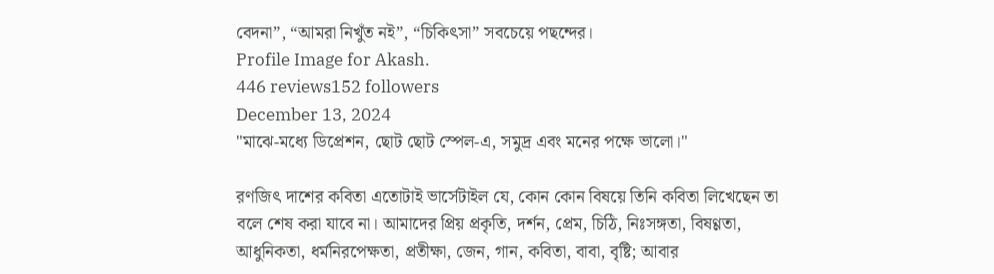বেদনা”, “আমরা নিখুঁত নই”, “চিকিৎসা” সবচেয়ে পছন্দের।
Profile Image for Akash.
446 reviews152 followers
December 13, 2024
"মাঝে-মধ্যে ডিপ্রেশন, ছোট ছোট স্পেল-এ, সমুদ্র এবং মনের পক্ষে ভালো।"

রণজিৎ দাশের কবিতা এতোটাই ভার্সেটাইল যে, কোন কোন বিষয়ে তিনি কবিতা লিখেছেন তা বলে শেষ করা যাবে না। আমাদের প্রিয় প্রকৃতি, দর্শন, প্রেম, চিঠি, নিঃসঙ্গতা, বিষণ্ণতা, আধুনিকতা, ধর্মনিরপেক্ষতা, প্রতীক্ষা, জেন, গান, কবিতা, বাবা, বৃষ্টি; আবার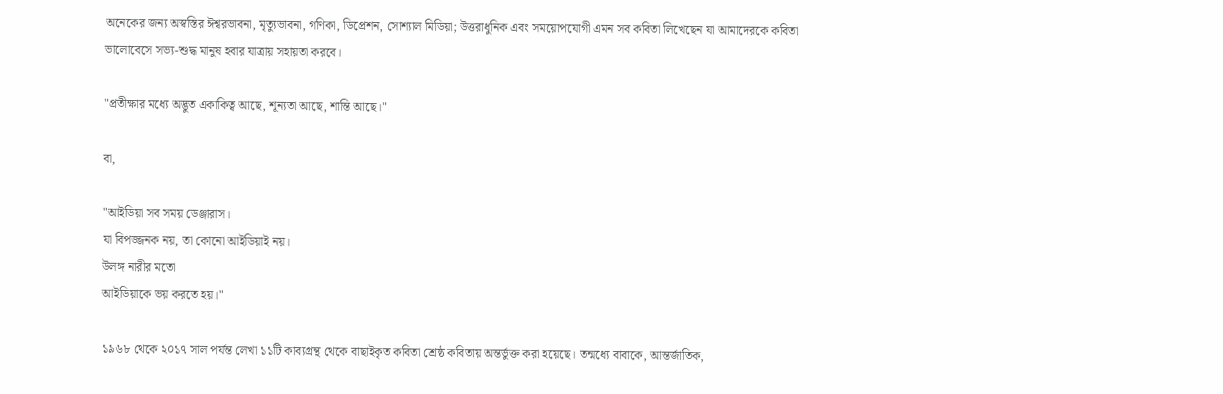অনেকের জন্য অস্বস্তির ঈশ্বরভাবনা, মৃত্যুভাবনা, গণিকা, ডিপ্রেশন, সোশ্যাল মিডিয়া; উত্তরাধুনিক এবং সময়োপযোগী এমন সব কবিতা লিখেছেন যা আমাদেরকে কবিতা ভালোবেসে সভ্য-শুদ্ধ মানুষ হবার যাত্রায় সহায়তা করবে।

"প্রতীক্ষার মধ্যে অদ্ভুত একাকিত্ব আছে, শূন্যতা আছে, শান্তি আছে।"

বা,

"আইডিয়া সব সময় ডেঞ্জারাস।
যা বিপজ্জনক নয়, তা কোনো আইডিয়াই নয়।
উলঙ্গ নারীর মতো
আইডিয়াকে ভয় করতে হয়।"

১৯৬৮ থেকে ২০১৭ সাল পর্যন্ত লেখা ১১টি কাব্যগ্রন্থ থেকে বাছাইকৃত কবিতা শ্রেষ্ঠ কবিতায় অন্তর্ভুক্ত করা হয়েছে। তন্মধ্যে বাবাকে, আন্তর্জাতিক,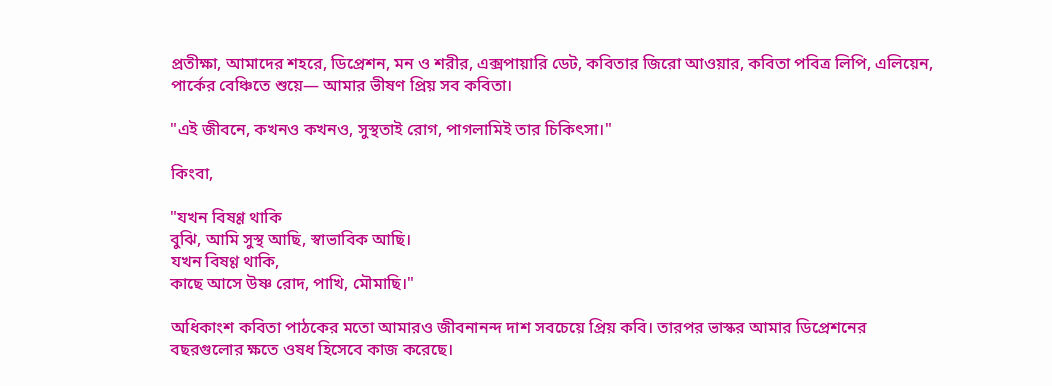প্রতীক্ষা, আমাদের শহরে, ডিপ্রেশন, মন ও শরীর, এক্সপায়ারি ডেট, কবিতার জিরো আওয়ার, কবিতা পবিত্র লিপি, এলিয়েন, পার্কের বেঞ্চিতে শুয়ে— আমার ভীষণ প্রিয় সব কবিতা।

"এই জীবনে, কখনও কখনও, সুস্থতাই রোগ, পাগলামিই তার চিকিৎসা।"

কিংবা,

"যখন বিষণ্ণ থাকি
বুঝি, আমি সুস্থ আছি, স্বাভাবিক আছি।
যখন বিষণ্ণ থাকি,
কাছে আসে উষ্ণ রোদ, পাখি, মৌমাছি।"

অধিকাংশ কবিতা পাঠকের মতো আমারও জীবনানন্দ দাশ সবচেয়ে প্রিয় কবি। তারপর ভাস্কর আমার ডিপ্রেশনের বছরগুলোর ক্ষতে ওষধ হিসেবে কাজ করেছে।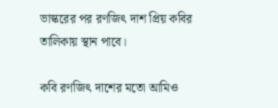ভাস্করের পর রণজিৎ দাশ প্রিয় কবির তালিকায় স্থান পাবে।

কবি রণজিৎ দাশের মতো আমিও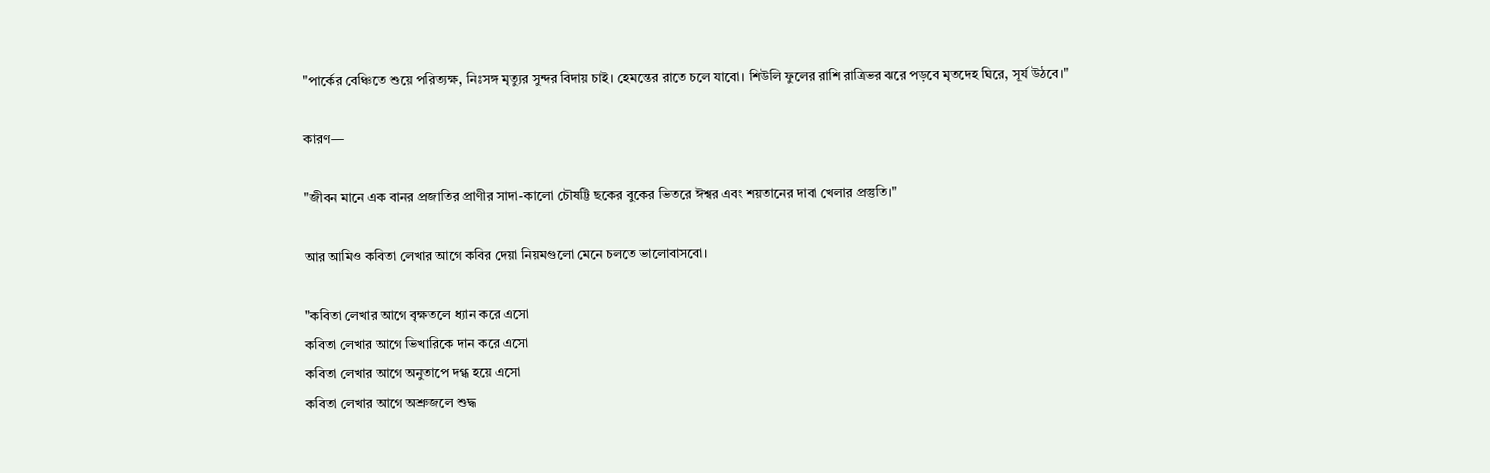"পার্কের বেঞ্চিতে শুয়ে পরিত্যক্ষ, নিঃসঙ্গ মৃত্যুর সুন্দর বিদায় চাই। হেমন্তের রাতে চলে যাবো। শিউলি ফুলের রাশি রাত্রিভর ঝরে পড়বে মৃতদেহ ঘিরে, সূর্য উঠবে।"

কারণ—

"জীবন মানে এক বানর প্রজাতির প্রাণীর সাদা-কালো চৌষট্টি ছকের বুকের ভিতরে ঈশ্বর এবং শয়তানের দাবা খেলার প্রস্তুতি।"

আর আমিও কবিতা লেখার আগে কবির দেয়া নিয়মগুলো মেনে চলতে ভালোবাসবো।

"কবিতা লেখার আগে বৃক্ষতলে ধ্যান করে এসো
কবিতা লেখার আগে ভিখারিকে দান করে এসো
কবিতা লেখার আগে অনুতাপে দগ্ধ হয়ে এসো
কবিতা লেখার আগে অশ্রুজলে শুদ্ধ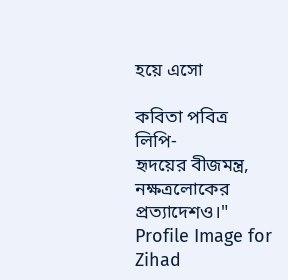হয়ে এসো

কবিতা পবিত্র লিপি-
হৃদয়ের বীজমন্ত্র, নক্ষত্রলোকের প্রত্যাদেশও।"
Profile Image for Zihad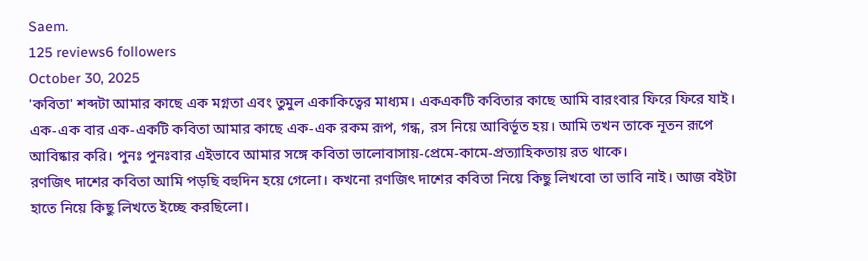Saem.
125 reviews6 followers
October 30, 2025
'কবিতা' শব্দটা আমার কাছে এক মগ্নতা এবং তুমুল একাকিত্বের মাধ্যম। একএকটি কবিতার কাছে আমি বারংবার ফিরে ফিরে যাই। এক-এক বার এক-একটি কবিতা আমার কাছে এক-এক রকম রূপ, গন্ধ, রস নিয়ে আবির্ভূত হয়। আমি তখন তাকে নূতন রূপে আবিষ্কার করি। পুনঃ পুনঃবার এইভাবে আমার সঙ্গে কবিতা ভালোবাসায়-প্রেমে-কামে-প্রত্যাহিকতায় রত থাকে।
রণজিৎ দাশের কবিতা আমি পড়ছি বহুদিন হয়ে গেলো। কখনো রণজিৎ দাশের কবিতা নিয়ে কিছু লিখবো তা ভাবি নাই। আজ বইটা হাতে নিয়ে কিছু লিখতে ইচ্ছে করছিলো।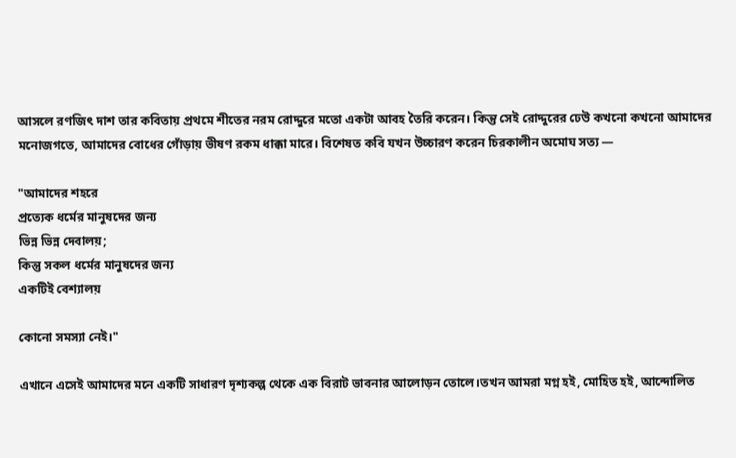আসলে রণজিৎ দাশ তার কবিতায় প্রথমে শীতের নরম রোদ্দুরে মতো একটা আবহ তৈরি করেন। কিন্তু সেই রোদ্দুরের ঢেউ কখনো কখনো আমাদের মনোজগতে, আমাদের বোধের গোঁড়ায় ভীষণ রকম ধাক্কা মারে। বিশেষত কবি যখন উচ্চারণ করেন চিরকালীন অমোঘ সত্য —

"আমাদের শহরে
প্রত্যেক ধর্মের মানুষদের জন্য
ভিন্ন ভিন্ন দেবালয়;
কিন্তু সকল ধর্মের মানুষদের জন্য
একটিই বেশ্যালয়

কোনো সমস্যা নেই।"

এখানে এসেই আমাদের মনে একটি সাধারণ দৃশ্যকল্প থেকে এক বিরাট ভাবনার আলোড়ন তোলে।তখন আমরা মগ্ন হই, মোহিত হই, আন্দোলিত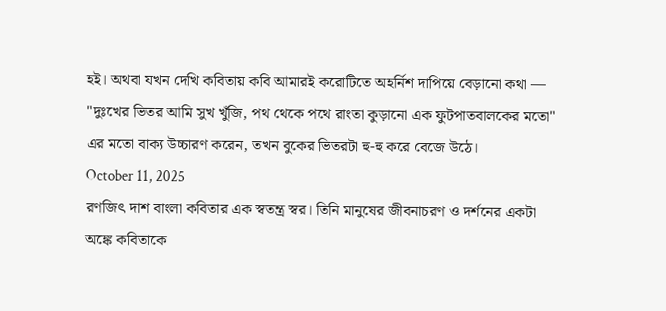হই। অথবা যখন দেখি কবিতায় কবি আমারই করোটিতে অহর্নিশ দাপিয়ে বেড়ানো কথা — "দুঃখের ভিতর আমি সুখ খুঁজি, পথ থেকে পথে রাংতা কুড়ানো এক ফুটপাতবালকের মতো" এর মতো বাক্য উচ্চারণ করেন, তখন বুকের ভিতরটা হু-হু করে বেজে উঠে।
October 11, 2025
রণজিৎ দাশ বাংলা কবিতার এক স্বতন্ত্র স্বর। তিনি মানুষের জীবনাচরণ ও দর্শনের একটা অঙ্কে কবিতাকে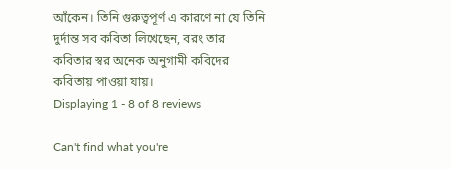আঁকেন। তিনি গুরুত্বপূর্ণ এ কারণে না যে তিনি দুর্দান্ত সব কবিতা লিখেছেন, বরং তার কবিতার স্বর অনেক অনুগামী কবিদের কবিতায় পাওয়া যায়।
Displaying 1 - 8 of 8 reviews

Can't find what you're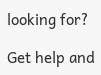looking for?

Get help and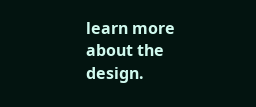learn more about the design.